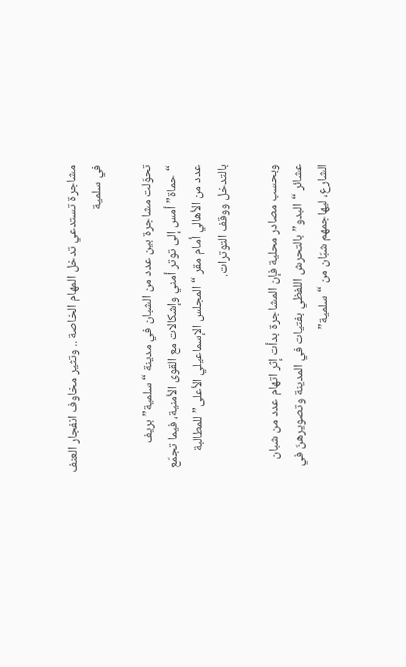مشاجرة تستدعي تدخل المهام الخاصة .. وتثير مخاوف انفجار العنف في سلمية

تحوّلت مشاجرة بين عدد من الشبان في مدينة “سلمية” بريف “حماة” أمس إلى توتر أمني وإشكالات مع القوى الأمنية، فيما تجمّع عدد من الأهالي أمام مقر “المجلس الإسماعيلي الأعلى” للمطالبة بالتدخل ووقف التوترات.

وبحسب مصادر محلية فإن المشاجرة بدأت إثر اتهام عدد من شبان عشائر “البدو” بالتحرش اللفظي بفتيات في المدينة وتصويرهنّ في الشارع، ليهاجمهم شبّان من “سلمية”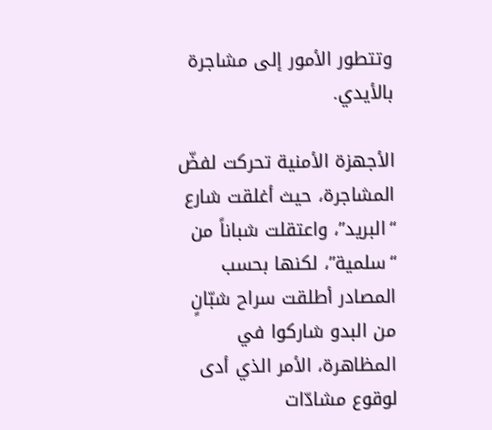وتتطور الأمور إلى مشاجرة بالأيدي.

الأجهزة الأمنية تحركت لفضّ المشاجرة، حيث أغلقت شارع “البريد”، واعتقلت شباناً من “سلمية”، لكنها بحسب المصادر أطلقت سراح شبّانٍ من البدو شاركوا في المظاهرة، الأمر الذي أدى لوقوع مشادّات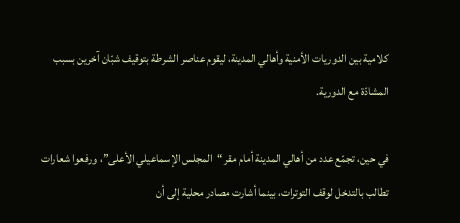كلامية بين الدوريات الأمنية وأهالي المدينة، ليقوم عناصر الشرطة بتوقيف شبّان آخرين بسبب المشادّة مع الدورية.

في حين، تجمّع عدد من أهالي المدينة أمام مقر “المجلس الإسماعيلي الأعلى”، ورفعوا شعارات تطالب بالتدخل لوقف التوترات، بينما أشارت مصادر محلية إلى أن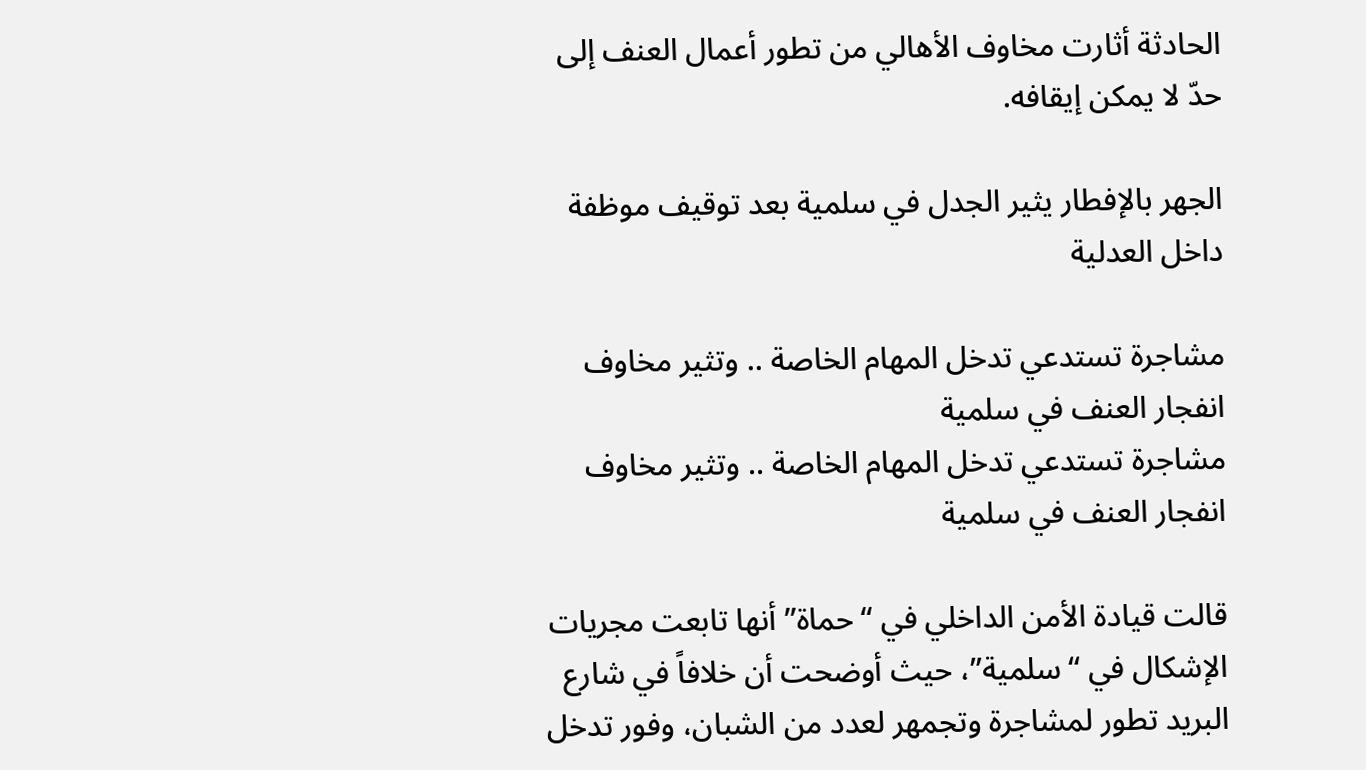الحادثة أثارت مخاوف الأهالي من تطور أعمال العنف إلى حدّ لا يمكن إيقافه.

الجهر بالإفطار يثير الجدل في سلمية بعد توقيف موظفة داخل العدلية

مشاجرة تستدعي تدخل المهام الخاصة .. وتثير مخاوف انفجار العنف في سلمية
مشاجرة تستدعي تدخل المهام الخاصة .. وتثير مخاوف انفجار العنف في سلمية

قالت قيادة الأمن الداخلي في “حماة” أنها تابعت مجريات الإشكال في “سلمية”، حيث أوضحت أن خلافاً في شارع البريد تطور لمشاجرة وتجمهر لعدد من الشبان، وفور تدخل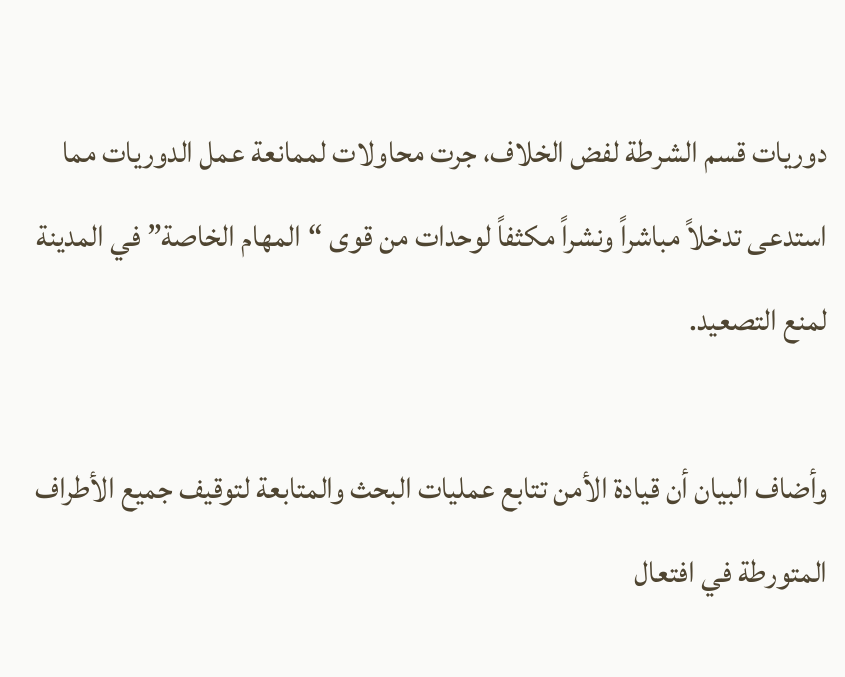دوريات قسم الشرطة لفض الخلاف، جرت محاولات لممانعة عمل الدوريات مما استدعى تدخلاً مباشراً ونشراً مكثفاً لوحدات من قوى “المهام الخاصة” في المدينة لمنع التصعيد.

وأضاف البيان أن قيادة الأمن تتابع عمليات البحث والمتابعة لتوقيف جميع الأطراف المتورطة في افتعال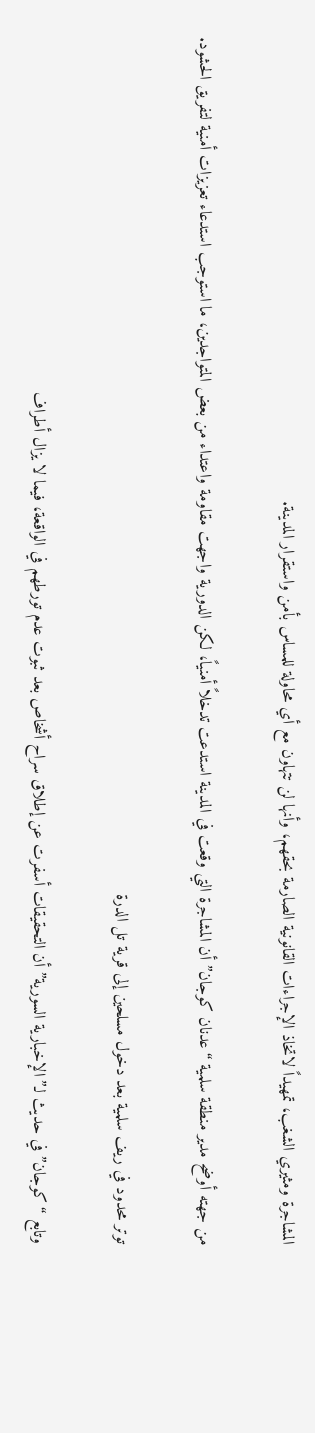المشاجرة ومثيري الشغب، تمهيداً لاتخاذ الإجراءات القانونية الصارمة بحقهم، وأنها لن تتهاون مع أي محاولة للمساس بأمن واستقرار المدينة.

من جهته أوضح مدير منطقة سلمية “عدنان كوجان” أن المشاجرة التي وقعت في المدينة استدعت تدخلاً أمنياً، لكن الدورية واجهت مقاومة واعتداء من بعض المتواجدين، ما استوجب استدعاء تعزيزات أمنية لتفريق الحشود.

توتر محدود في ريف سلمية بعد دخول مسلحين إلى قرية تل الدرة

وتابع “كوجان” في حديث لـ”الإخبارية السورية” أن التحقيقات أسفرت عن إطلاق سراح أشخاص بعد ثبوت عدم تورطهم في الواقعة، فيما لا يزال أطراف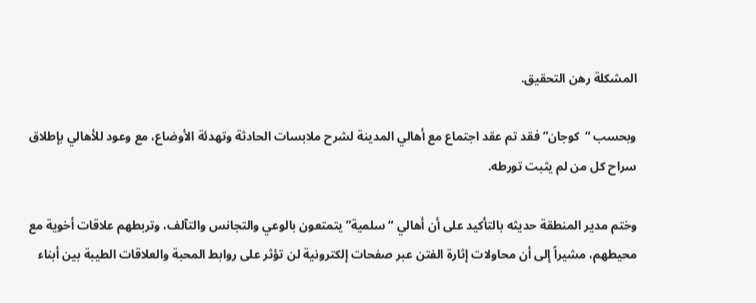المشكلة رهن التحقيق.

وبحسب “كوجان” فقد تم عقد اجتماع مع أهالي المدينة لشرح ملابسات الحادثة وتهدئة الأوضاع، مع وعود للأهالي بإطلاق سراح كل من لم يثبت تورطه.

وختم مدير المنطقة حديثه بالتأكيد على أن أهالي “سلمية” يتمتعون بالوعي والتجانس والتآلف، وتربطهم علاقات أخوية مع محيطهم، مشيراً إلى أن محاولات إثارة الفتن عبر صفحات إلكترونية لن تؤثر على روابط المحبة والعلاقات الطيبة بين أبناء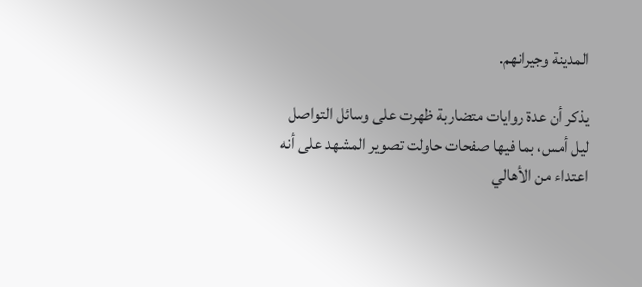المدينة وجيرانهم.

يذكر أن عدة روايات متضاربة ظهرت على وسائل التواصل ليل أمس، بما فيها صفحات حاولت تصوير المشهد على أنه اعتداء من الأهالي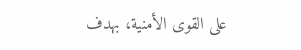على القوى الأمنية، بهدف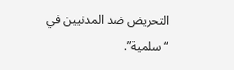التحريض ضد المدنيين في “سلمية”.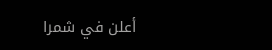أعلن في شمرا